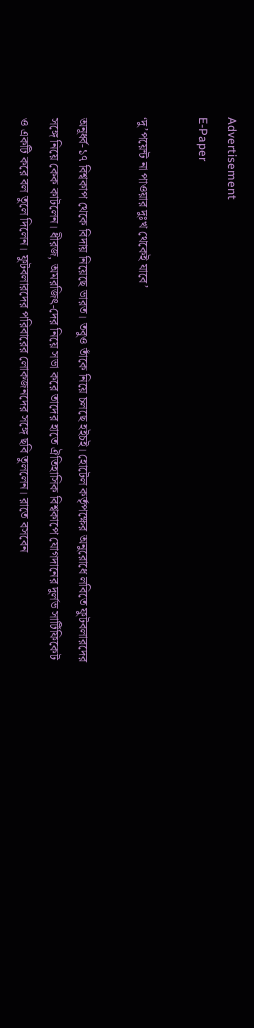Advertisement
E-Paper

‘দু’পয়েন্ট না পাওয়ার দুঃখ থেকেই যাবে’

অনূর্ধ্ব-১৭ বিশ্বকাপ থেকে বিদায় নিয়েছে ভারত। তবুও তাঁকে নিয়ে চলছে হইচই। হোটেল কর্তৃপক্ষের অনুরোধে লবিতে ফুটবলারদের সঙ্গে নিয়ে কেক কাটলেন। ধীরজ, অমরজিৎ-দের নিয়ে সভা করে তাদের হাতে ঐতিহাসিক বিশ্বকাপে যোগদানের দুর্লভ সার্টিফিকেট ও একটি করে বল তুলে দিলেন। ফুটবলারদের পরিবারের লোকজনদের সঙ্গে ছবি তুললেন। রাতে বসবেন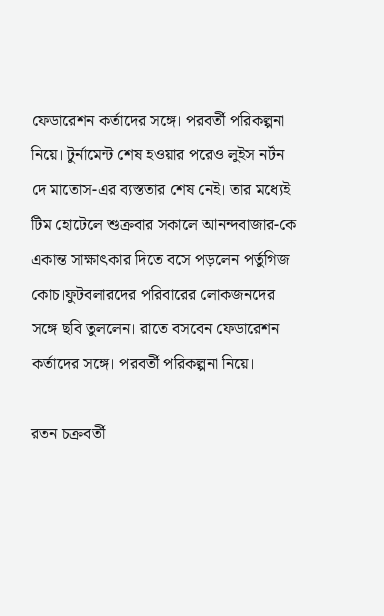ফেডারেশন কর্তাদের সঙ্গে। পরবর্তী পরিকল্পনা নিয়ে। টুর্নামেন্ট শেষ হওয়ার পরেও লুইস নর্টন দে মাতোস-এর ব্যস্ততার শেষ নেই। তার মধ্যেই টিম হোটেলে শুক্রবার সকালে আনন্দবাজার-কে একান্ত সাক্ষাৎকার দিতে বসে পড়লেন পর্তুগিজ কোচ।ফুটবলারদের পরিবারের লোকজনদের সঙ্গে ছবি তুললেন। রাতে বসবেন ফেডারেশন কর্তাদের সঙ্গে। পরবর্তী পরিকল্পনা নিয়ে।

রতন চক্রবর্তী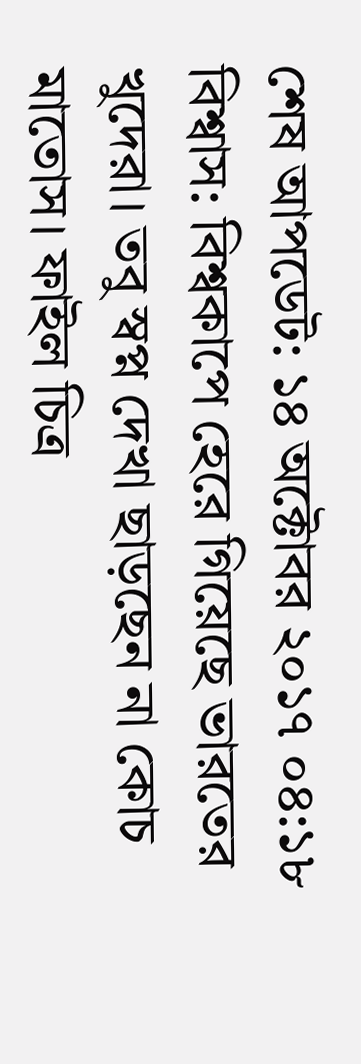শেষ আপডেট: ১৪ অক্টোবর ২০১৭ ০৪:১৮
বিশ্বাস: বিশ্বকাপে হেরে গিয়েছে ভারতের খুদেরা। তবু স্বপ্ন দেখা ছাড়ছেন না কোচ মাতোস। ফাইল চিত্র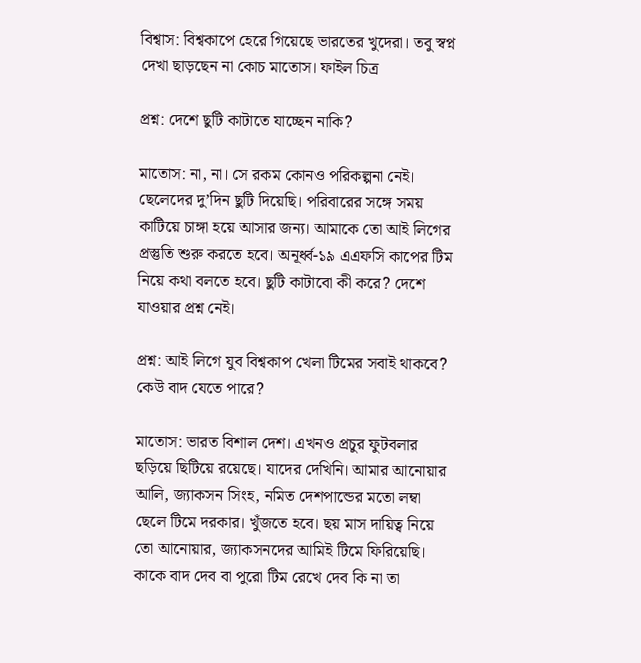বিশ্বাস: বিশ্বকাপে হেরে গিয়েছে ভারতের খুদেরা। তবু স্বপ্ন দেখা ছাড়ছেন না কোচ মাতোস। ফাইল চিত্র

প্রশ্ন: দেশে ছুটি কাটাতে যাচ্ছেন নাকি?

মাতোস: না, না। সে রকম কোনও পরিকল্পনা নেই। ছেলেদের দু’দিন ছুটি দিয়েছি। পরিবারের সঙ্গে সময় কাটিয়ে চাঙ্গা হয়ে আসার জন্য। আমাকে তো আই লিগের প্রস্তুতি শুরু করতে হবে। অনূর্ধ্ব-১৯ এএফসি কাপের টিম নিয়ে কথা বলতে হবে। ছুটি কাটাবো কী করে? দেশে যাওয়ার প্রশ্ন নেই।

প্রশ্ন: আই লিগে যুব বিশ্বকাপ খেলা টিমের সবাই থাকবে? কেউ বাদ যেতে পারে?

মাতোস: ভারত বিশাল দেশ। এখনও প্রচুর ফুটবলার ছড়িয়ে ছিটিয়ে রয়েছে। যাদের দেখিনি। আমার আনোয়ার আলি, জ্যাকসন সিংহ, নমিত দেশপান্ডের মতো লম্বা ছেলে টিমে দরকার। খুঁজতে হবে। ছয় মাস দায়িত্ব নিয়ে তো আনোয়ার, জ্যাকসনদের আমিই টিমে ফিরিয়েছি। কাকে বাদ দেব বা পুরো টিম রেখে দেব কি না তা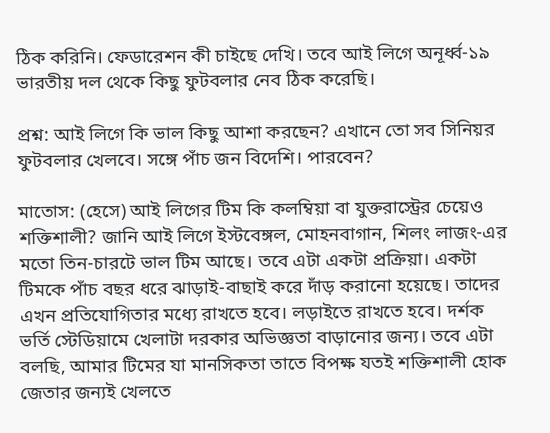ঠিক করিনি। ফেডারেশন কী চাইছে দেখি। তবে আই লিগে অনূর্ধ্ব-১৯ ভারতীয় দল থেকে কিছু ফুটবলার নেব ঠিক করেছি।

প্রশ্ন: আই লিগে কি ভাল কিছু আশা করছেন? এখানে তো সব সিনিয়র ফুটবলার খেলবে। সঙ্গে পাঁচ জন বিদেশি। পারবেন?

মাতোস: (হেসে) আই লিগের টিম কি কলম্বিয়া বা যুক্তরাস্ট্রের চেয়েও শক্তিশালী? জানি আই লিগে ইস্টবেঙ্গল, মোহনবাগান, শিলং লাজং-এর মতো তিন-চারটে ভাল টিম আছে। তবে এটা একটা প্রক্রিয়া। একটা টিমকে পাঁচ বছর ধরে ঝাড়াই-বাছাই করে দাঁড় করানো হয়েছে। তাদের এখন প্রতিযোগিতার মধ্যে রাখতে হবে। লড়াইতে রাখতে হবে। দর্শক ভর্তি স্টেডিয়ামে খেলাটা দরকার অভিজ্ঞতা বাড়ানোর জন্য। তবে এটা বলছি, আমার টিমের যা মানসিকতা তাতে বিপক্ষ যতই শক্তিশালী হোক জেতার জন্যই খেলতে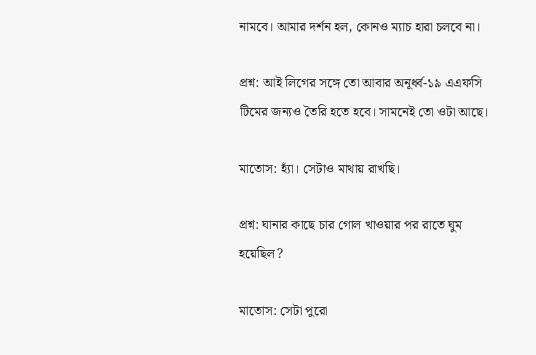নামবে। আমার দর্শন হল, কোনও ম্যাচ হারা চলবে না।

প্রশ্ন: আই লিগের সঙ্গে তো আবার অনূর্ধ্ব-১৯ এএফসি টিমের জন্যও তৈরি হতে হবে। সামনেই তো ওটা আছে।

মাতোস: হ্যাঁ। সেটাও মাথায় রাখছি।

প্রশ্ন: ঘানার কাছে চার গোল খাওয়ার পর রাতে ঘুম হয়েছিল?

মাতোস: সেটা পুরো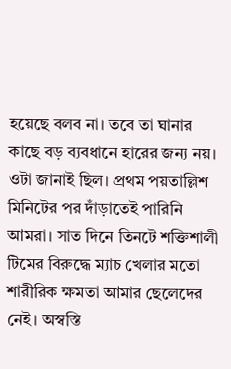হয়েছে বলব না। তবে তা ঘানার কাছে বড় ব্যবধানে হারের জন্য নয়। ওটা জানাই ছিল। প্রথম পয়তাল্লিশ মিনিটের পর দাঁড়াতেই পারিনি আমরা। সাত দিনে তিনটে শক্তিশালী টিমের বিরুদ্ধে ম্যাচ খেলার মতো শারীরিক ক্ষমতা আমার ছেলেদের নেই। অস্বস্তি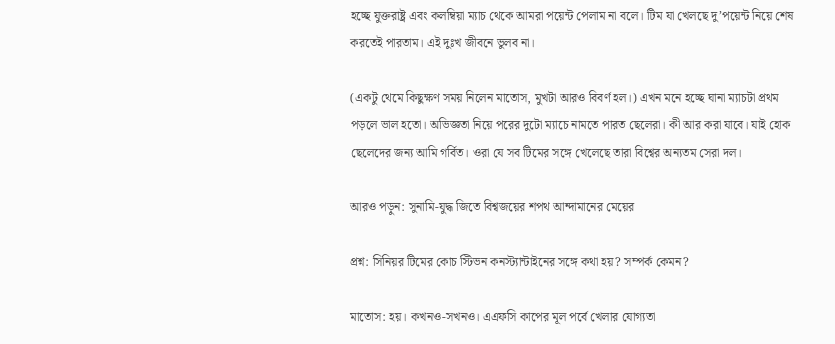হচ্ছে যুক্তরাষ্ট্র এবং কলম্বিয়া ম্যাচ থেকে আমরা পয়েন্ট পেলাম না বলে। টিম যা খেলছে দু’পয়েন্ট নিয়ে শেষ করতেই পারতাম। এই দুঃখ জীবনে ভুলব না।

(একটু থেমে কিছুক্ষণ সময় নিলেন মাতোস, মুখটা আরও বিবর্ণ হল।) এখন মনে হচ্ছে ঘানা ম্যাচটা প্রথম পড়লে ভাল হতো। অভিজ্ঞতা নিয়ে পরের দুটো ম্যাচে নামতে পারত ছেলেরা। কী আর করা যাবে। যাই হোক ছেলেদের জন্য আমি গর্বিত। ওরা যে সব টিমের সঙ্গে খেলেছে তারা বিশ্বের অন্যতম সেরা দল।

আরও পড়ুন: সুনামি-যুদ্ধ জিতে বিশ্বজয়ের শপথ আন্দামানের মেয়ের

প্রশ্ন: সিনিয়র টিমের কোচ স্টিভন কনস্ট্যান্টাইনের সঙ্গে কথা হয়? সম্পর্ক কেমন?

মাতোস: হয়। কখনও-সখনও। এএফসি কাপের মূল পর্বে খেলার যোগ্যতা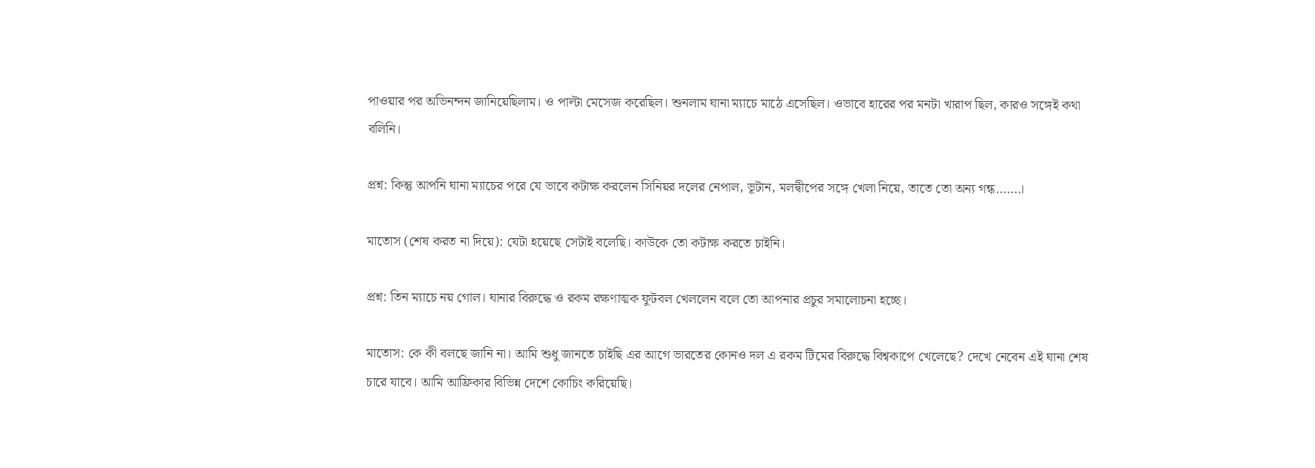পাওয়ার পর অভিনন্দন জানিয়েছিলাম। ও পাল্টা মেসেজ করেছিল। শুনলাম ঘানা ম্যাচে মাঠে এসেছিল। ওভাবে হারের পর মনটা খারাপ ছিল, কারও সঙ্গেই কথা বলিনি।

প্রশ্ন: কিন্তু আপনি ঘানা ম্যাচের পরে যে ভাবে কটাক্ষ করলেন সিনিয়র দলের নেপাল, ভূটান, মলদ্বীপের সঙ্গে খেলা নিয়ে, তাতে তো অন্য গন্ধ…….।

মাতোস (শেষ করত না দিয়ে): যেটা হয়েছে সেটাই বলেছি। কাউকে তো কটাক্ষ করতে চাইনি।

প্রশ্ন: তিন ম্যাচে নয় গোল। ঘানার বিরুদ্ধে ও রকম রক্ষণাত্মক ফুটবল খেললেন বলে তো আপনার প্রচুর সমালোচনা হচ্ছে।

মাতোস: কে কী বলছে জানি না। আমি শুধু জানতে চাইছি এর আগে ভারতের কোনও দল এ রকম টিমের বিরুদ্ধে বিশ্বকাপে খেলেছে? দেখে নেবেন এই ঘানা শেষ চারে যাবে। আমি আফ্রিকার বিভিন্ন দেশে কোচিং করিয়েছি।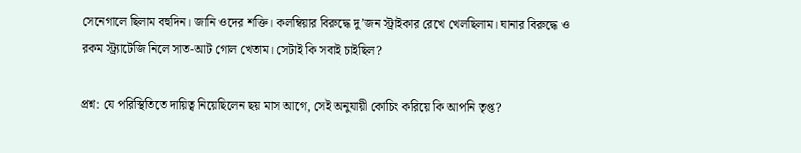সেনেগালে ছিলাম বহুদিন। জানি ওদের শক্তি। কলম্বিয়ার বিরুদ্ধে দু’জন স্ট্রাইকার রেখে খেলছিলাম। ঘানার বিরুদ্ধে ও রকম স্ট্র্যাটেজি নিলে সাত-আট গোল খেতাম। সেটাই কি সবাই চাইছিল?

প্রশ্ন: যে পরিস্থিতিতে দায়িত্ব নিয়েছিলেন ছয় মাস আগে, সেই অনুযায়ী কোচিং করিয়ে কি আপনি তৃপ্ত?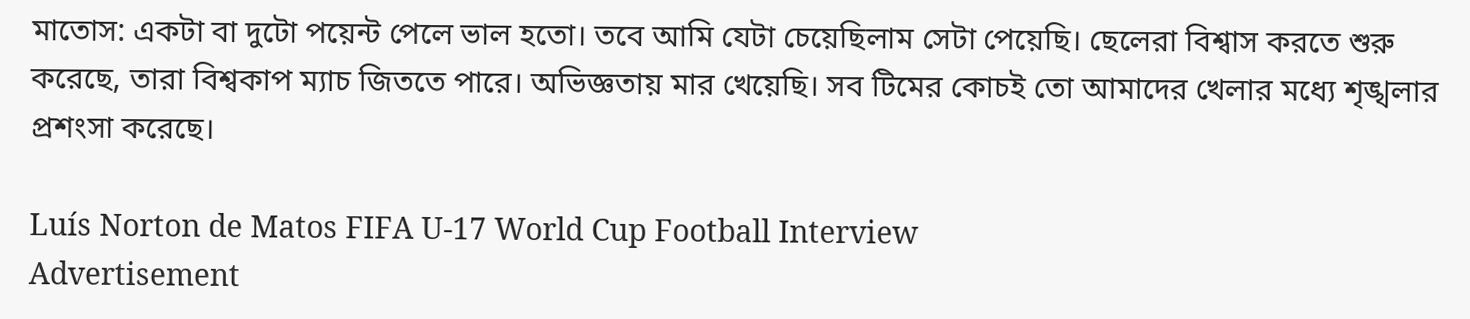মাতোস: একটা বা দুটো পয়েন্ট পেলে ভাল হতো। তবে আমি যেটা চেয়েছিলাম সেটা পেয়েছি। ছেলেরা বিশ্বাস করতে শুরু করেছে, তারা বিশ্বকাপ ম্যাচ জিততে পারে। অভিজ্ঞতায় মার খেয়েছি। সব টিমের কোচই তো আমাদের খেলার মধ্যে শৃঙ্খলার প্রশংসা করেছে।

Luís Norton de Matos FIFA U-17 World Cup Football Interview
Advertisement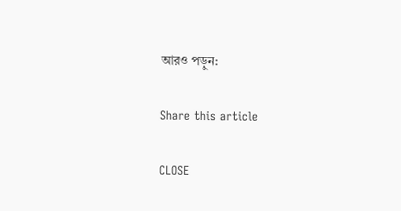আরও পড়ুন:

Share this article

CLOSE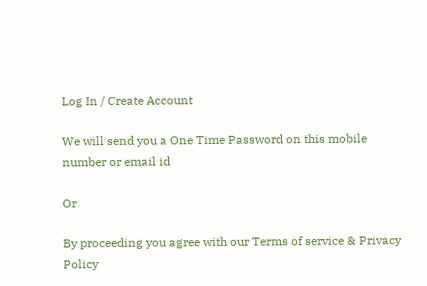Log In / Create Account

We will send you a One Time Password on this mobile number or email id

Or

By proceeding you agree with our Terms of service & Privacy Policy